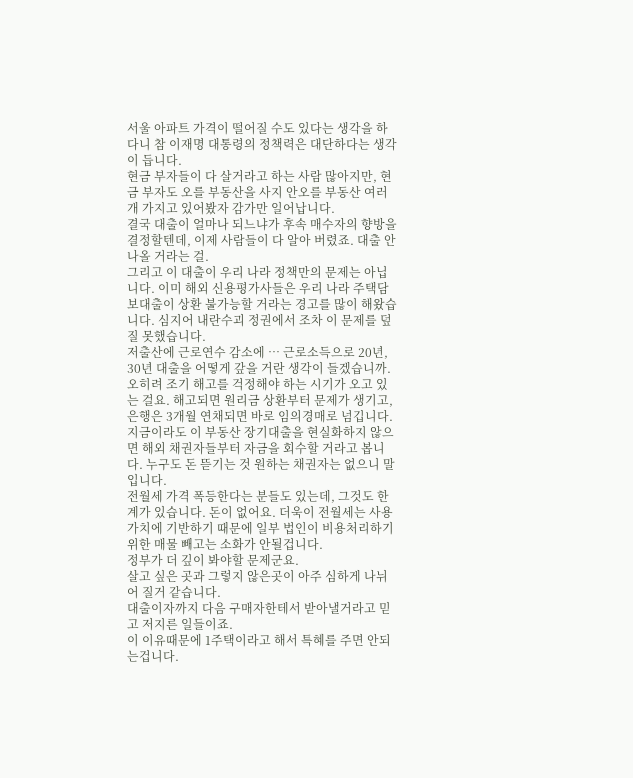서울 아파트 가격이 떨어질 수도 있다는 생각을 하다니 참 이재명 대통령의 정책력은 대단하다는 생각이 듭니다.
현금 부자들이 다 살거라고 하는 사람 많아지만, 현금 부자도 오를 부동산을 사지 안오를 부동산 여러개 가지고 있어봤자 감가만 일어납니다.
결국 대출이 얼마나 되느냐가 후속 매수자의 향방을 결정할텐데, 이제 사람들이 다 알아 버렸죠. 대출 안나올 거라는 걸.
그리고 이 대출이 우리 나라 정책만의 문제는 아닙니다. 이미 해외 신용평가사들은 우리 나라 주택담보대출이 상환 불가능할 거라는 경고를 많이 해왔습니다. 심지어 내란수괴 정권에서 조차 이 문제를 덮질 못했습니다.
저출산에 근로연수 감소에 … 근로소득으로 20년, 30년 대출을 어떻게 갚을 거란 생각이 들겠습니까. 오히려 조기 해고를 걱정해야 하는 시기가 오고 있는 걸요. 해고되면 원리금 상환부터 문제가 생기고, 은행은 3개월 연채되면 바로 임의경매로 넘깁니다.
지금이라도 이 부동산 장기대출을 현실화하지 않으면 해외 채권자들부터 자금을 회수할 거라고 봅니다. 누구도 돈 뜯기는 것 원하는 채권자는 없으니 말입니다.
전월세 가격 폭등한다는 분들도 있는데, 그것도 한계가 있습니다. 돈이 없어요. 더욱이 전월세는 사용가치에 기반하기 때문에 일부 법인이 비용처리하기 위한 매물 빼고는 소화가 안될겁니다.
정부가 더 깊이 봐야할 문제군요.
살고 싶은 곳과 그렇지 않은곳이 아주 심하게 나뉘어 질거 같습니다.
대출이자까지 다음 구매자한테서 받아낼거라고 믿고 저지른 일들이죠.
이 이유때문에 1주택이라고 해서 특혜를 주면 안되는겁니다.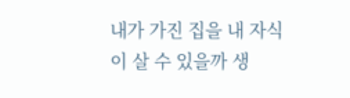내가 가진 집을 내 자식이 살 수 있을까 생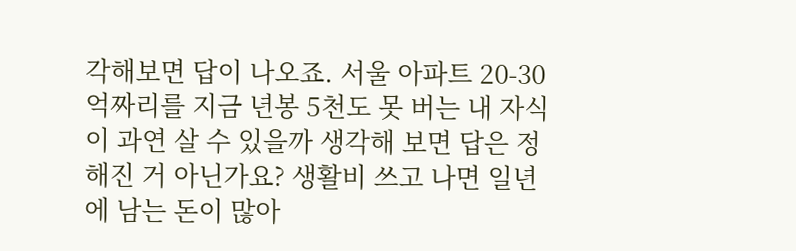각해보면 답이 나오죠. 서울 아파트 20-30억짜리를 지금 년봉 5천도 못 버는 내 자식이 과연 살 수 있을까 생각해 보면 답은 정해진 거 아닌가요? 생활비 쓰고 나면 일년에 남는 돈이 많아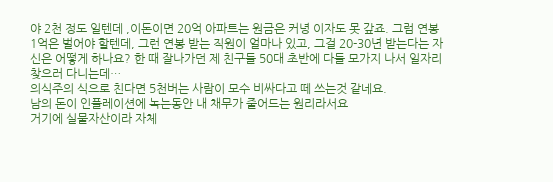야 2천 정도 일텐데 ,이돈이면 20억 아파트는 원금은 커녕 이자도 못 갚죠. 그럼 연봉 1억은 벌어야 할텐데, 그런 연봉 받는 직원이 얼마나 있고, 그걸 20-30년 받는다는 자신은 어떻게 하나요? 한 때 잘나가던 제 친구들 50대 초반에 다들 모가지 나서 일자리 찾으러 다니는데…
의식주의 식으로 친다면 5천버는 사람이 모수 비싸다고 떼 쓰는것 같네요.
남의 돈이 인플레이션에 녹는동안 내 채무가 줄어드는 원리라서요
거기에 실물자산이라 자체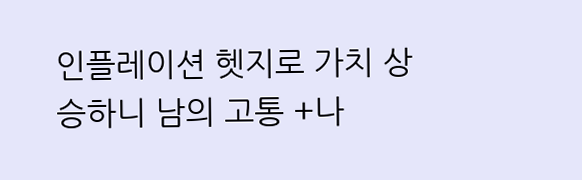인플레이션 헷지로 가치 상승하니 남의 고통 +나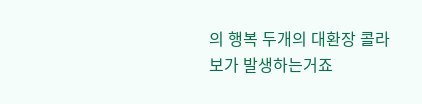의 행복 두개의 대환장 콜라보가 발생하는거죠